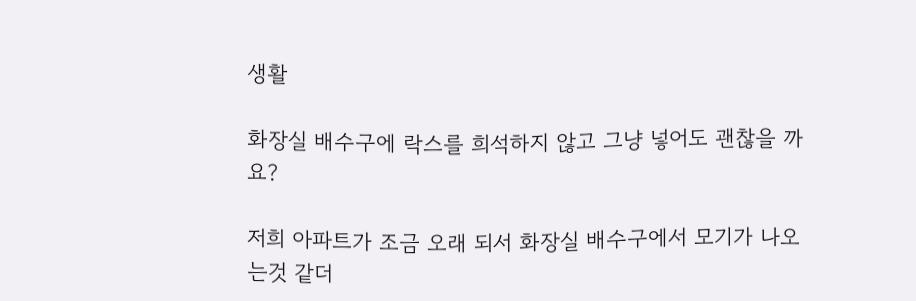생활

화장실 배수구에 락스를 희석하지 않고 그냥 넣어도 괜찮을 까요?

저희 아파트가 조금 오래 되서 화장실 배수구에서 모기가 나오는것 같더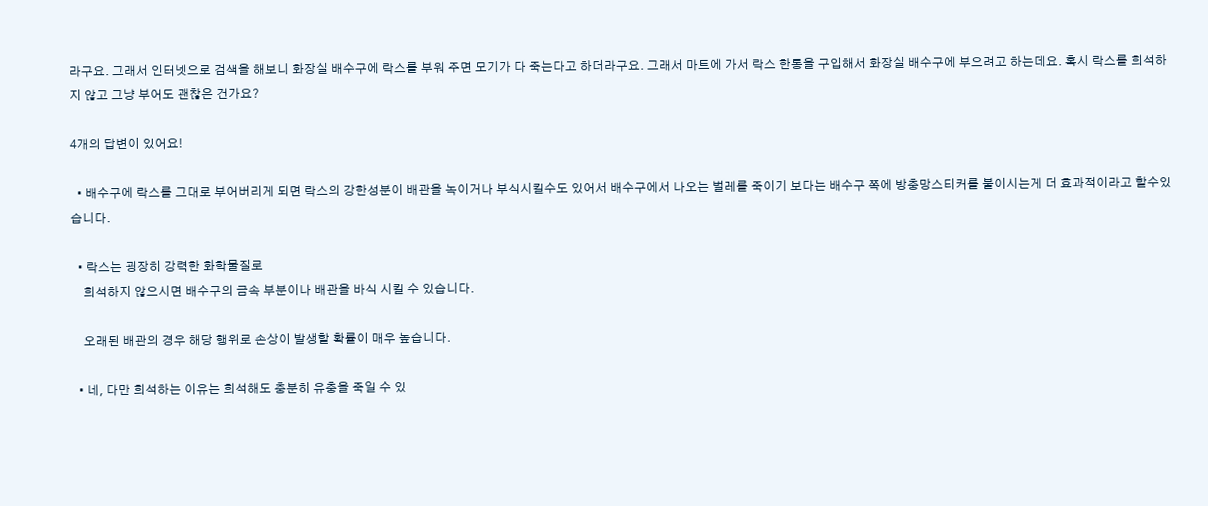라구요. 그래서 인터넷으로 검색을 해보니 화장실 배수구에 락스를 부워 주면 모기가 다 죽는다고 하더라구요. 그래서 마트에 가서 락스 한통을 구입해서 화장실 배수구에 부으려고 하는데요. 혹시 락스를 희석하지 않고 그냥 부어도 괜찮은 건가요?

4개의 답변이 있어요!

  • 배수구에 락스를 그대로 부어버리게 되면 락스의 강한성분이 배관을 녹이거나 부식시킬수도 있어서 배수구에서 나오는 벌레를 죽이기 보다는 배수구 쪽에 방충망스티커를 붙이시는게 더 효과적이라고 할수있습니다.

  • 락스는 굉장히 강력한 화학물질로
    희석하지 않으시면 배수구의 금속 부분이나 배관을 바식 시킬 수 있습니다.

    오래된 배관의 경우 해당 행위로 손상이 발생할 확률이 매우 높습니다.

  • 네, 다만 희석하는 이유는 희석해도 충분히 유충을 죽일 수 있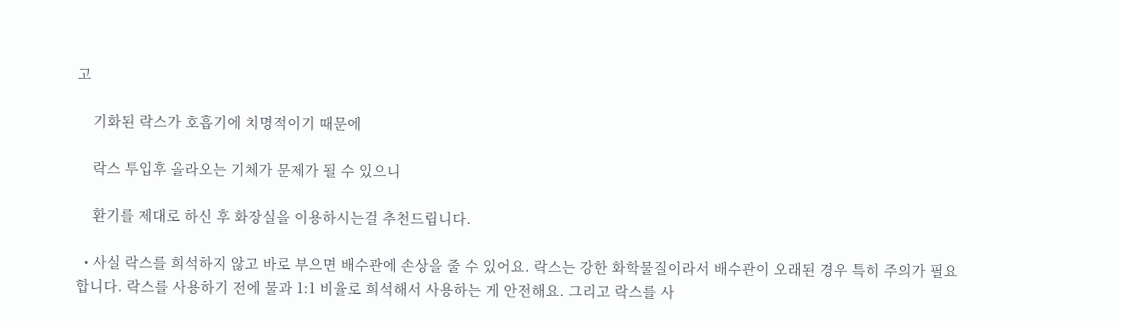고

    기화된 락스가 호흡기에 치명적이기 때문에

    락스 투입후 올라오는 기체가 문제가 될 수 있으니

    환기를 제대로 하신 후 화장실을 이용하시는걸 추천드립니다.

  • 사실 락스를 희석하지 않고 바로 부으면 배수관에 손상을 줄 수 있어요. 락스는 강한 화학물질이라서 배수관이 오래된 경우 특히 주의가 필요합니다. 락스를 사용하기 전에 물과 1:1 비율로 희석해서 사용하는 게 안전해요. 그리고 락스를 사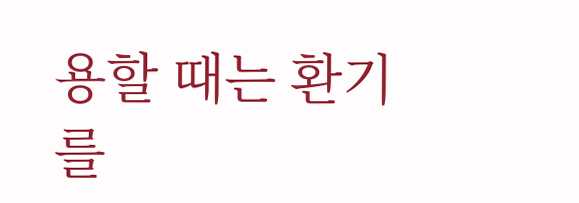용할 때는 환기를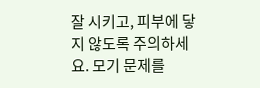잘 시키고, 피부에 닿지 않도록 주의하세요. 모기 문제를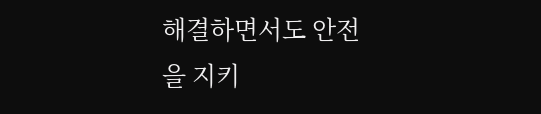해결하면서도 안전을 지키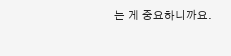는 게 중요하니까요.